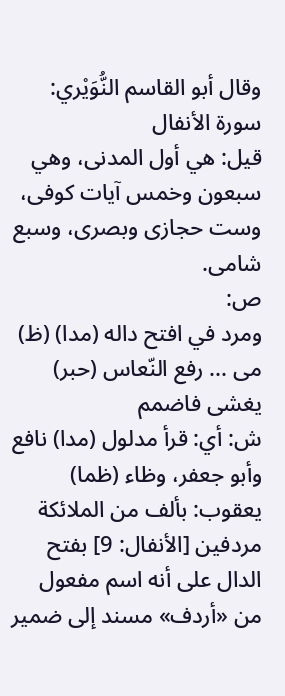وقال أبو القاسم النُّوَيْري:
سورة الأنفال
قيل: هي أول المدنى، وهي سبعون وخمس آيات كوفى، وست حجازى وبصرى، وسبع شامى.
ص:
ومرد في افتح داله (مدا) (ظ) مى ... رفع النّعاس (حبر) يغشى فاضمم
ش: أي: قرأ مدلول (مدا) نافع وأبو جعفر، وظاء (ظما) يعقوب: بألف من الملائكة مردفين [الأنفال: 9] بفتح الدال على أنه اسم مفعول من «أردف» مسند إلى ضمير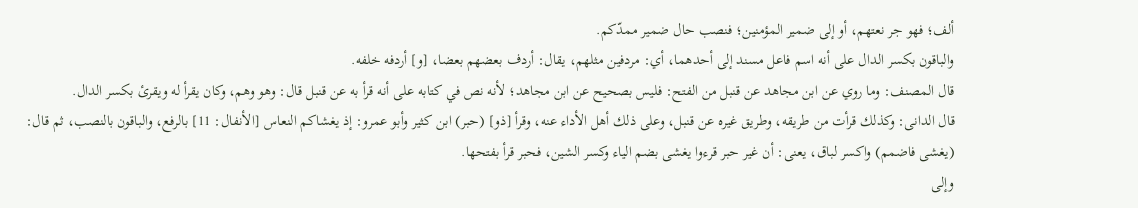ألف؛ فهو جر نعتهم، أو إلى ضمير المؤمنين؛ فنصب حال ضمير ممدّكم.
والباقون بكسر الدال على أنه اسم فاعل مسند إلى أحدهما، أي: مردفين مثلهم، يقال: أردف بعضهم بعضا، [و] أردفه خلفه.
قال المصنف: وما روي عن ابن مجاهد عن قنبل من الفتح: فليس بصحيح عن ابن مجاهد؛ لأنه نص في كتابه على أنه قرأ به عن قنبل قال: وهو وهم، وكان يقرأ له ويقرئ بكسر الدال.
قال الدانى: وكذلك قرأت من طريقه، وطريق غيره عن قنبل، وعلى ذلك أهل الأداء عنه، وقرأ [ذو] (حبر) ابن كثير وأبو عمرو: إذ يغشاكم النعاس [الأنفال: 11] بالرفع، والباقون بالنصب، ثم قال: (يغشى فاضمم) واكسر لباق، يعنى: أن غير حبر قرءوا يغشى بضم الياء وكسر الشين، فحبر قرأ بفتحها.
وإلى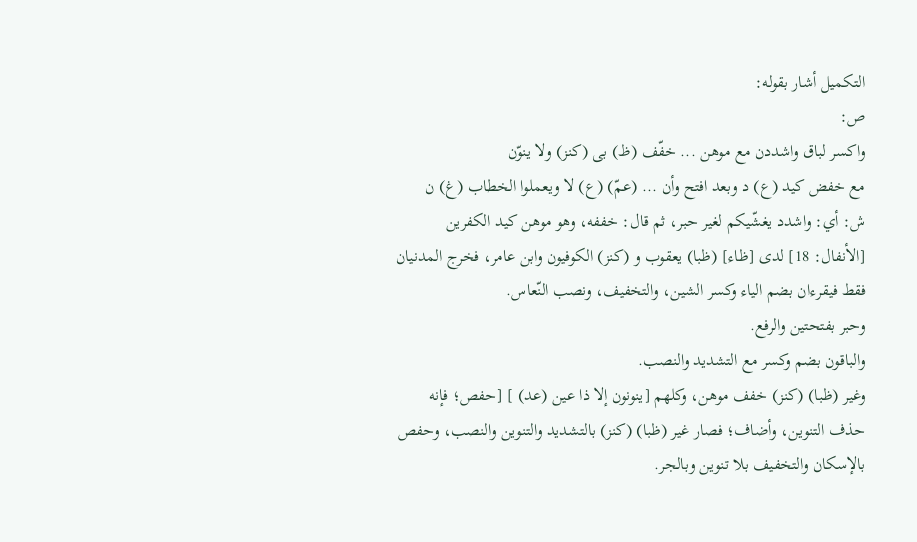التكميل أشار بقوله:
ص:
واكسر لباق واشددن مع موهن ... خفّف (ظ) بى (كنز) ولا ينوّن
مع خفض كيد (ع) د وبعد افتح وأن ... (عمّ) (ع) لا ويعملوا الخطاب (غ) ن
ش: أي: واشدد يغشّيكم لغير حبر، ثم قال: خففه، وهو موهن كيد الكفرين
[الأنفال: 18] لدى [ظاء] (ظبا) يعقوب و (كنز) الكوفيون وابن عامر، فخرج المدنيان فقط فيقرءان بضم الياء وكسر الشين، والتخفيف، ونصب النّعاس.
وحبر بفتحتين والرفع.
والباقون بضم وكسر مع التشديد والنصب.
وغير (ظبا) (كنز) خفف موهن، وكلهم [ينونون إلا ذا عين (عد) ] [حفص؛ فإنه حذف التنوين، وأضاف؛ فصار غير (ظبا) (كنز) بالتشديد والتنوين والنصب، وحفص بالإسكان والتخفيف بلا تنوين وبالجر.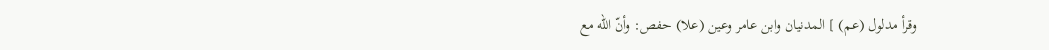وقرأ مدلول (عم) ] المدنيان وابن عامر وعين (علا) حفص: وأنّ الله مع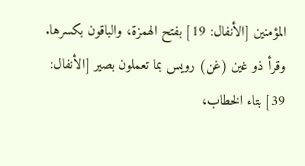المؤمنين [الأنفال: 19] بفتح الهمزة، والباقون بكسرها.
وقرأ ذو غين (غن) رويس بما تعملون بصير [الأنفال: 39] بتاء الخطاب،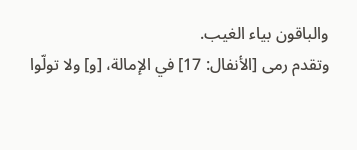والباقون بياء الغيب.
وتقدم رمى [الأنفال: 17] في الإمالة، [و] ولا تولّوا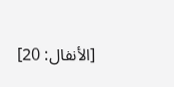[الأنفال: 20]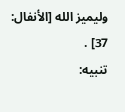وليميز الله [الأنفال: 37] .
تنبيه: